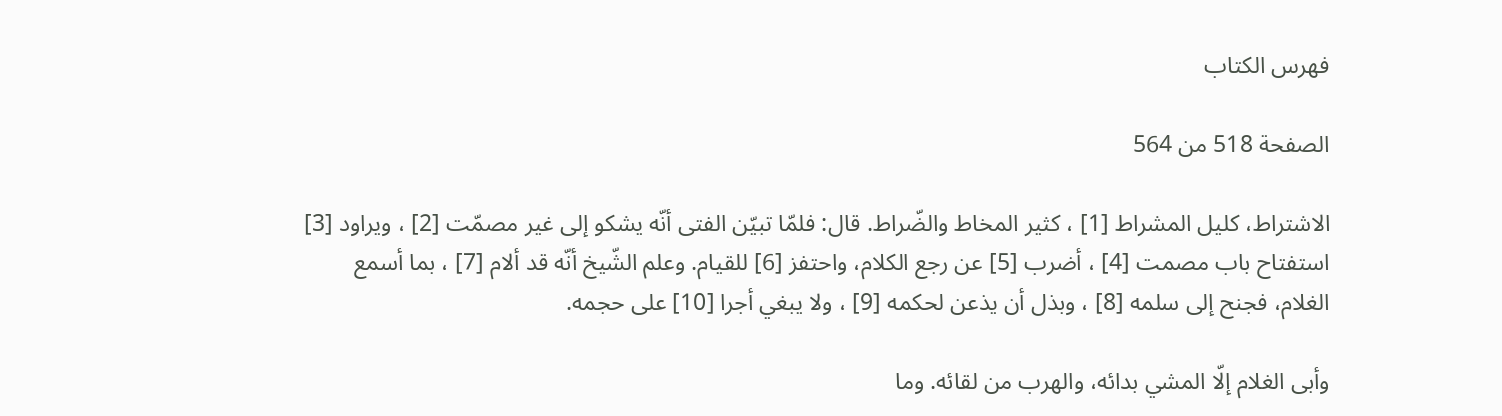فهرس الكتاب

الصفحة 518 من 564

الاشتراط، كليل المشراط [1] ، كثير المخاط والضّراط. قال: فلمّا تبيّن الفتى أنّه يشكو إلى غير مصمّت [2] ، ويراود [3] استفتاح باب مصمت [4] ، أضرب [5] عن رجع الكلام، واحتفز [6] للقيام. وعلم الشّيخ أنّه قد ألام [7] ، بما أسمع الغلام، فجنح إلى سلمه [8] ، وبذل أن يذعن لحكمه [9] ، ولا يبغي أجرا [10] على حجمه.

وأبى الغلام إلّا المشي بدائه، والهرب من لقائه. وما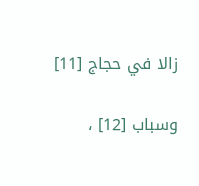زالا في حجاج [11]

وسباب [12] ،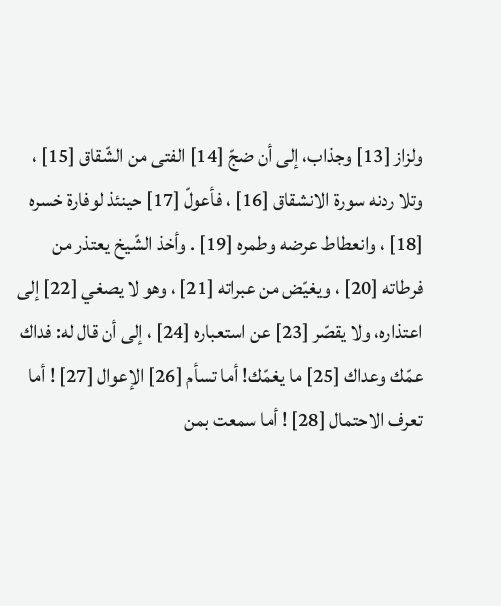ولزاز [13] وجذاب، إلى أن ضجّ [14] الفتى من الشّقاق [15] ، وتلا ردنه سورة الانشقاق [16] ، فأعولّ [17] حينئذ لوفارة خسره [18] ، وانعطاط عرضه وطمره [19] . وأخذ الشّيخ يعتذر من فرطاته [20] ، ويغيّض من عبراته [21] ، وهو لا يصغي [22] إلى اعتذاره، ولا يقصّر [23] عن استعباره [24] ، إلى أن قال له: فداك عمّك وعداك [25] ما يغمّك! أما تسأم [26] الإعوال [27] ! أما تعرف الاحتمال [28] ! أما سمعت بمن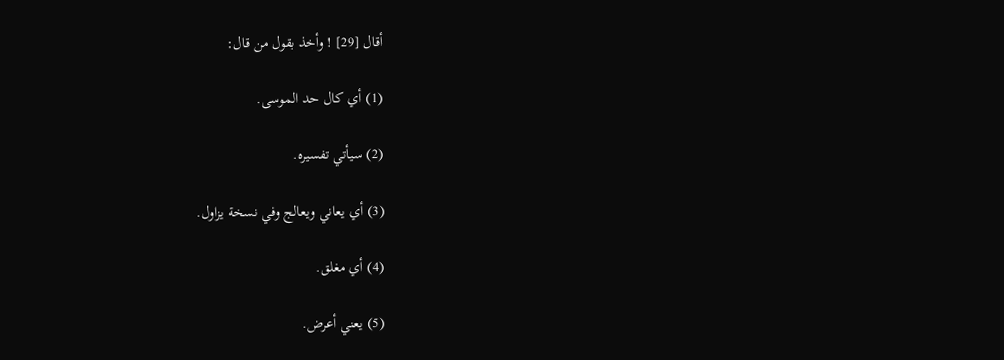أقال [29] ! وأخذ بقول من قال:

(1) أي كال حد الموسى.

(2) سيأتي تفسيره.

(3) أي يعاني ويعالج وفي نسخة يزاول.

(4) أي مغلق.

(5) يعني أعرض.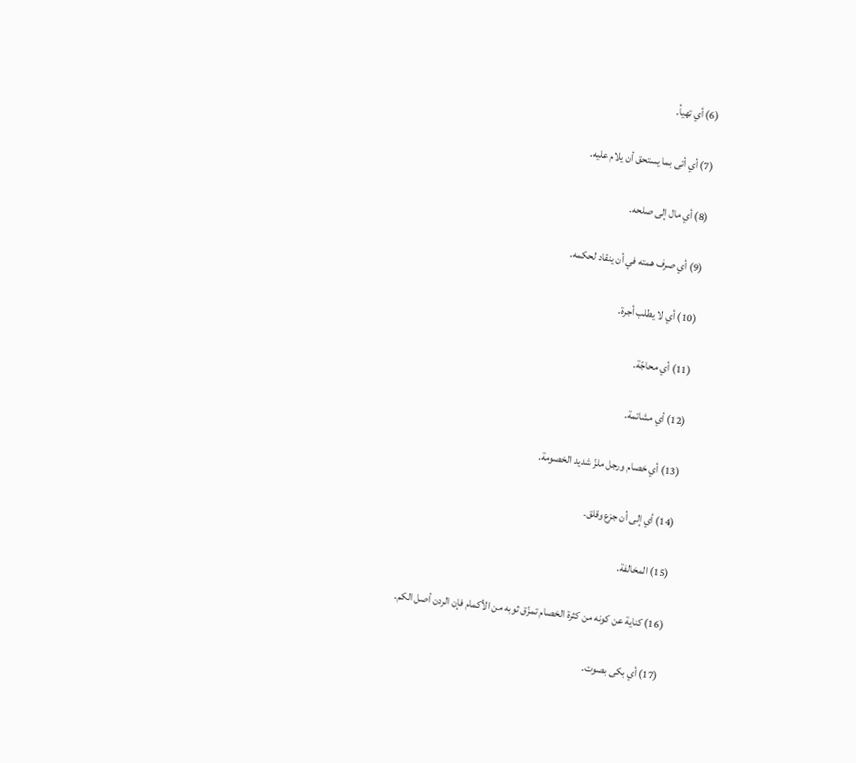(6) أي تهيأ.

(7) أي أتى بما يستحق أن يلام عليه.

(8) أي مال إلى صلحه.

(9) أي صرف همته في أن ينقاد لحكمه.

(10) أي لا يطلب أجرة.

(11) أي محاجّة.

(12) أي مشاتمة.

(13) أي خصام ورجل ملزّ شديد الخصومة.

(14) أي إلى أن جزع وقلق.

(15) المخالفة.

(16) كناية عن كونه من كثرة الخصام تمزّق ثوبه من الأكمام فإن الردن أصل الكم.

(17) أي بكى بصوت.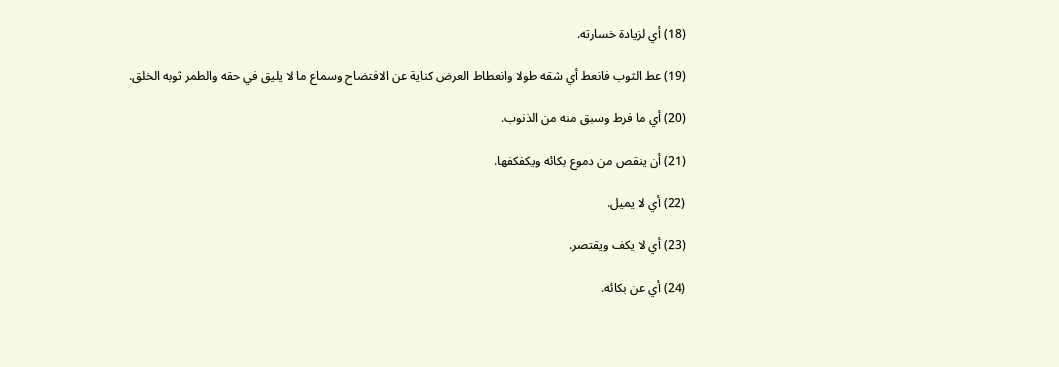(18) أي لزيادة خسارته.

(19) عط الثوب فانعط أي شقه طولا وانعطاط العرض كناية عن الافتضاح وسماع ما لا يليق في حقه والطمر ثوبه الخلق.

(20) أي ما فرط وسبق منه من الذنوب.

(21) أن ينقص من دموع بكائه ويكفكفها.

(22) أي لا يميل.

(23) أي لا يكف ويقتصر.

(24) أي عن بكائه.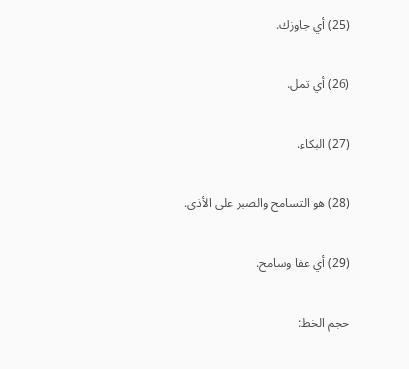(25) أي جاوزك.

(26) أي تمل.

(27) البكاء.

(28) هو التسامح والصبر على الأذى.

(29) أي عفا وسامح.

حجم الخط: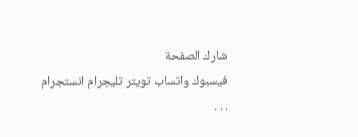شارك الصفحة
فيسبوك واتساب تويتر تليجرام انستجرام
. . .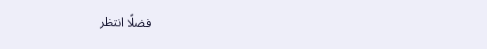فضلًا انتظر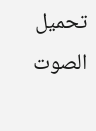تحميل الصوت